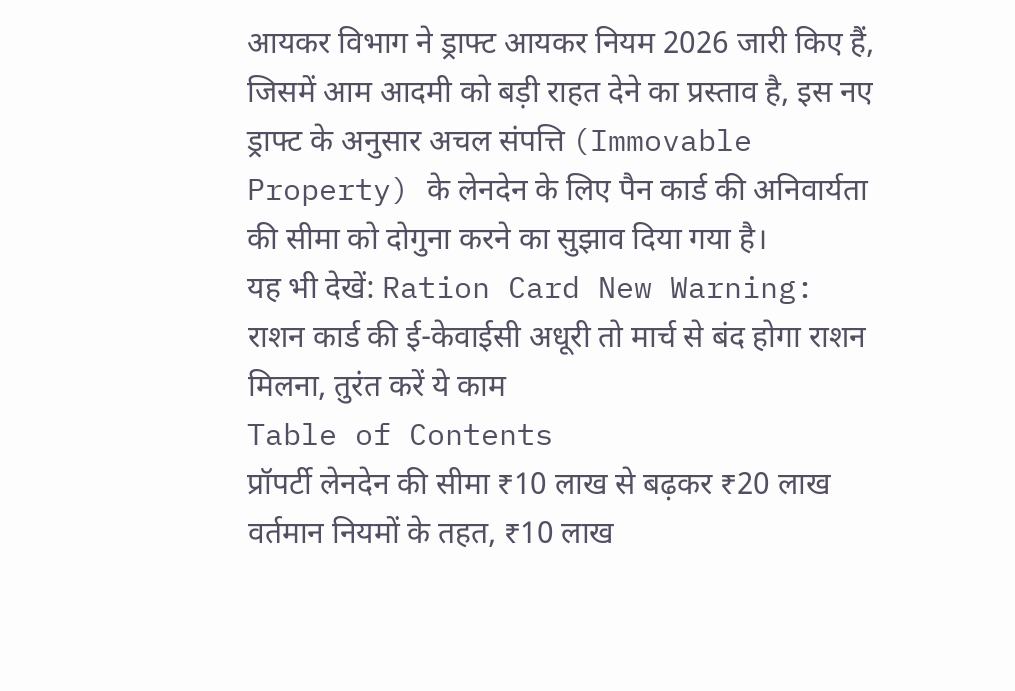आयकर विभाग ने ड्राफ्ट आयकर नियम 2026 जारी किए हैं, जिसमें आम आदमी को बड़ी राहत देने का प्रस्ताव है, इस नए ड्राफ्ट के अनुसार अचल संपत्ति (Immovable Property) के लेनदेन के लिए पैन कार्ड की अनिवार्यता की सीमा को दोगुना करने का सुझाव दिया गया है।
यह भी देखें: Ration Card New Warning: राशन कार्ड की ई-केवाईसी अधूरी तो मार्च से बंद होगा राशन मिलना, तुरंत करें ये काम
Table of Contents
प्रॉपर्टी लेनदेन की सीमा ₹10 लाख से बढ़कर ₹20 लाख
वर्तमान नियमों के तहत, ₹10 लाख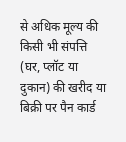से अधिक मूल्य की किसी भी संपत्ति (घर, प्लॉट या दुकान) की खरीद या बिक्री पर पैन कार्ड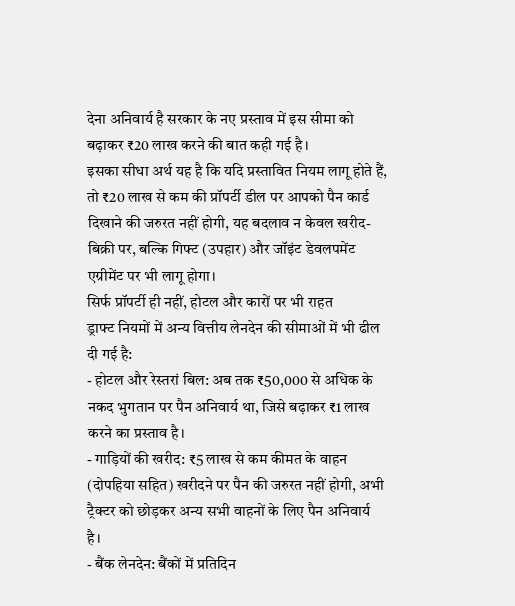देना अनिवार्य है सरकार के नए प्रस्ताव में इस सीमा को बढ़ाकर ₹20 लाख करने की बात कही गई है।
इसका सीधा अर्थ यह है कि यदि प्रस्तावित नियम लागू होते हैं, तो ₹20 लाख से कम की प्रॉपर्टी डील पर आपको पैन कार्ड दिखाने की जरुरत नहीं होगी, यह बदलाव न केवल खरीद-बिक्री पर, बल्कि गिफ्ट (उपहार) और जॉइंट डेवलपमेंट एग्रीमेंट पर भी लागू होगा।
सिर्फ प्रॉपर्टी ही नहीं, होटल और कारों पर भी राहत
ड्राफ्ट नियमों में अन्य वित्तीय लेनदेन की सीमाओं में भी ढील दी गई है:
- होटल और रेस्तरां बिल: अब तक ₹50,000 से अधिक के नकद भुगतान पर पैन अनिवार्य था, जिसे बढ़ाकर ₹1 लाख करने का प्रस्ताव है।
- गाड़ियों की खरीद: ₹5 लाख से कम कीमत के वाहन (दोपहिया सहित) खरीदने पर पैन की जरुरत नहीं होगी, अभी ट्रैक्टर को छोड़कर अन्य सभी वाहनों के लिए पैन अनिवार्य है।
- बैंक लेनदेन: बैंकों में प्रतिदिन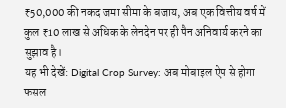₹50,000 की नकद जमा सीमा के बजाय, अब एक वित्तीय वर्ष में कुल ₹10 लाख से अधिक के लेनदेन पर ही पैन अनिवार्य करने का सुझाव है।
यह भी देखें: Digital Crop Survey: अब मोबाइल ऐप से होगा फसल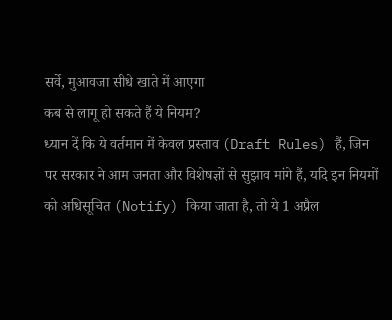सर्वे, मुआवजा सीधे खाते में आएगा
कब से लागू हो सकते हैं ये नियम?
ध्यान दें कि ये वर्तमान में केवल प्रस्ताव (Draft Rules) हैं, जिन पर सरकार ने आम जनता और विशेषज्ञों से सुझाव मांगे हैं, यदि इन नियमों को अधिसूचित (Notify) किया जाता है, तो ये 1 अप्रैल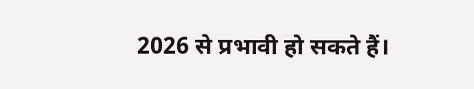2026 से प्रभावी हो सकते हैं।